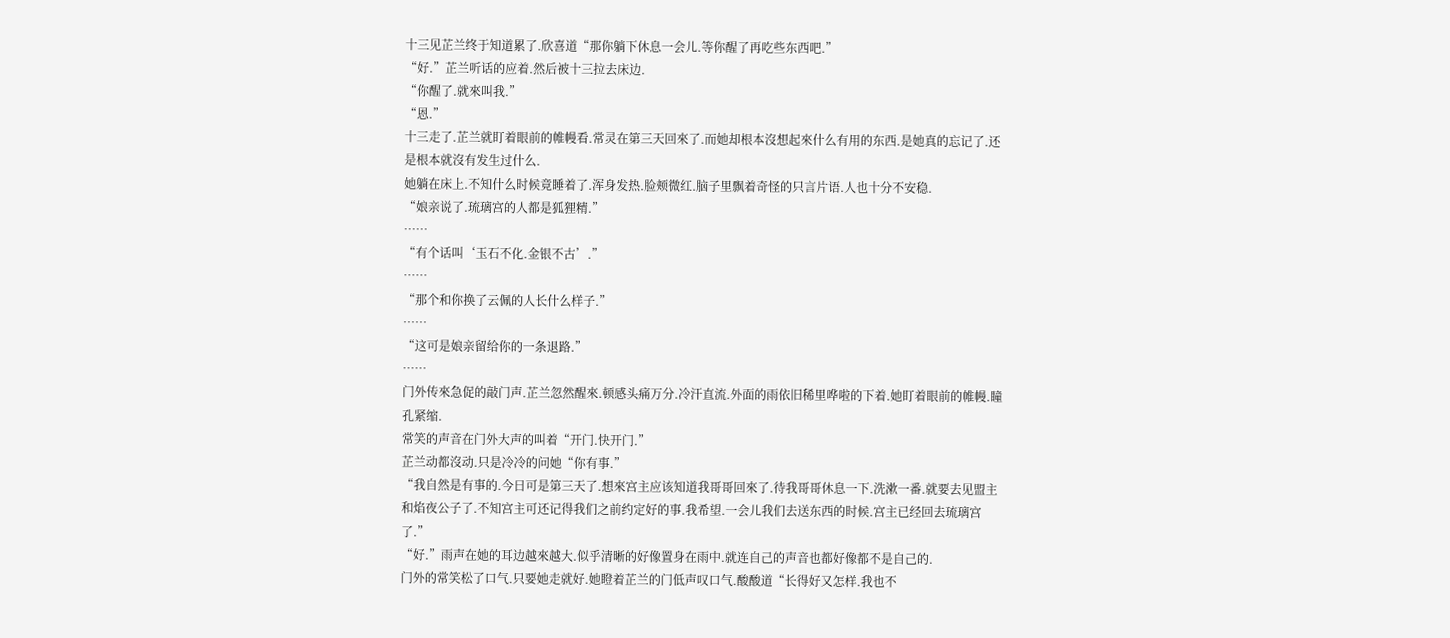十三见芷兰终于知道累了.欣喜道“那你躺下休息一会儿.等你醒了再吃些东西吧.”
“好.”芷兰听话的应着.然后被十三拉去床边.
“你醒了.就來叫我.”
“恩.”
十三走了.芷兰就盯着眼前的帷幔看.常灵在第三天回來了.而她却根本沒想起來什么有用的东西.是她真的忘记了.还是根本就沒有发生过什么.
她躺在床上.不知什么时候竟睡着了.浑身发热.脸颊微红.脑子里飘着奇怪的只言片语.人也十分不安稳.
“娘亲说了.琉璃宫的人都是狐狸精.”
……
“有个话叫‘玉石不化.金银不古’.”
……
“那个和你换了云佩的人长什么样子.”
……
“这可是娘亲留给你的一条退路.”
……
门外传來急促的敲门声.芷兰忽然醒來.顿感头痛万分.冷汗直流.外面的雨依旧稀里哗啦的下着.她盯着眼前的帷幔.瞳孔紧缩.
常笑的声音在门外大声的叫着“开门.快开门.”
芷兰动都沒动.只是冷冷的问她“你有事.”
“我自然是有事的.今日可是第三天了.想來宫主应该知道我哥哥回來了.待我哥哥休息一下.洗漱一番.就要去见盟主和焰夜公子了.不知宫主可还记得我们之前约定好的事.我希望.一会儿我们去送东西的时候.宫主已经回去琉璃宫了.”
“好.”雨声在她的耳边越來越大.似乎清晰的好像置身在雨中.就连自己的声音也都好像都不是自己的.
门外的常笑松了口气.只要她走就好.她瞪着芷兰的门低声叹口气.酸酸道“长得好又怎样.我也不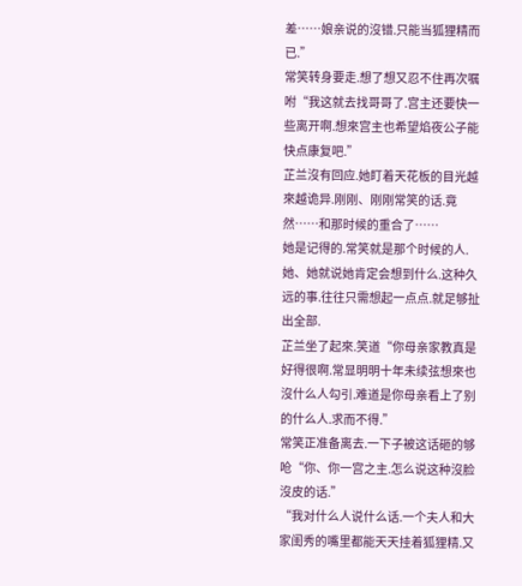差……娘亲说的沒错.只能当狐狸精而已.”
常笑转身要走.想了想又忍不住再次嘱咐“我这就去找哥哥了.宫主还要快一些离开啊.想來宫主也希望焰夜公子能快点康复吧.”
芷兰沒有回应.她盯着天花板的目光越來越诡异.刚刚、刚刚常笑的话.竟然……和那时候的重合了……
她是记得的.常笑就是那个时候的人.她、她就说她肯定会想到什么.这种久远的事.往往只需想起一点点.就足够扯出全部.
芷兰坐了起來.笑道“你母亲家教真是好得很啊.常显明明十年未续弦想來也沒什么人勾引.难道是你母亲看上了别的什么人.求而不得.”
常笑正准备离去.一下子被这话砸的够呛“你、你一宫之主.怎么说这种沒脸沒皮的话.”
“我对什么人说什么话.一个夫人和大家闺秀的嘴里都能天天挂着狐狸精.又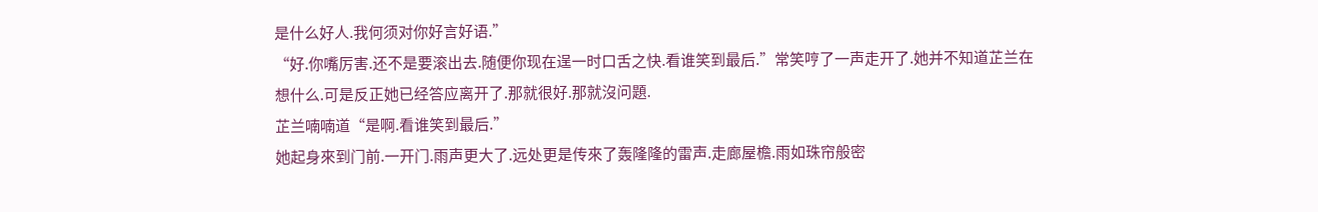是什么好人.我何须对你好言好语.”
“好.你嘴厉害.还不是要滚出去.随便你现在逞一时口舌之快.看谁笑到最后.”常笑哼了一声走开了.她并不知道芷兰在想什么.可是反正她已经答应离开了.那就很好.那就沒问題.
芷兰喃喃道“是啊.看谁笑到最后.”
她起身來到门前.一开门.雨声更大了.远处更是传來了轰隆隆的雷声.走廊屋檐.雨如珠帘般密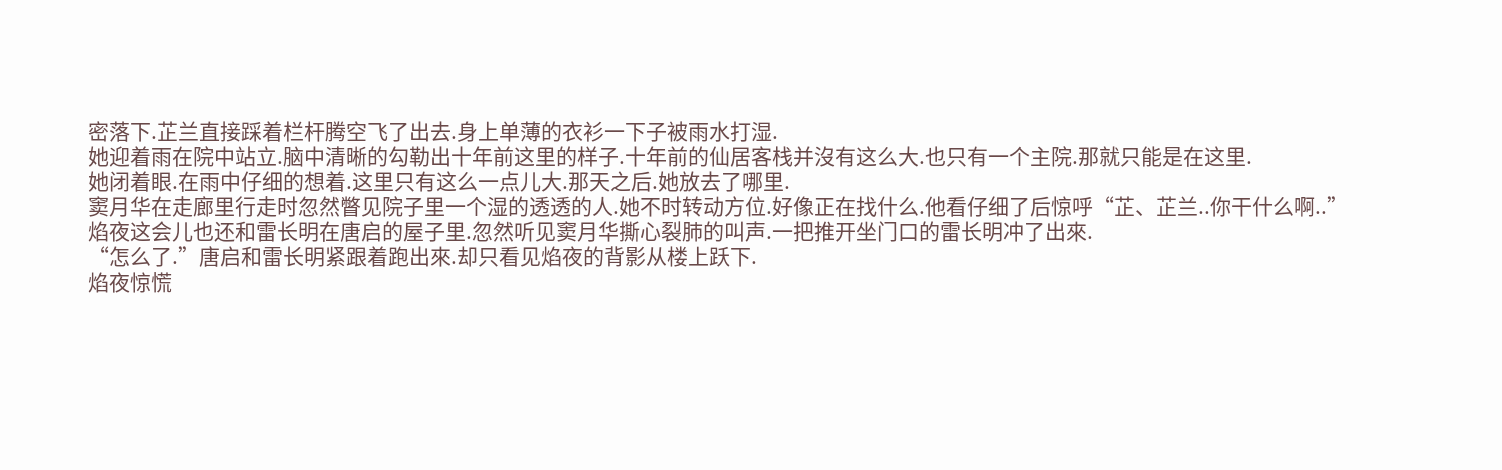密落下.芷兰直接踩着栏杆腾空飞了出去.身上单薄的衣衫一下子被雨水打湿.
她迎着雨在院中站立.脑中清晰的勾勒出十年前这里的样子.十年前的仙居客栈并沒有这么大.也只有一个主院.那就只能是在这里.
她闭着眼.在雨中仔细的想着.这里只有这么一点儿大.那天之后.她放去了哪里.
窦月华在走廊里行走时忽然瞥见院子里一个湿的透透的人.她不时转动方位.好像正在找什么.他看仔细了后惊呼“芷、芷兰..你干什么啊..”
焰夜这会儿也还和雷长明在唐启的屋子里.忽然听见窦月华撕心裂肺的叫声.一把推开坐门口的雷长明冲了出來.
“怎么了.”唐启和雷长明紧跟着跑出來.却只看见焰夜的背影从楼上跃下.
焰夜惊慌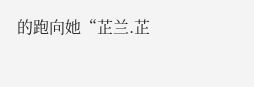的跑向她“芷兰.芷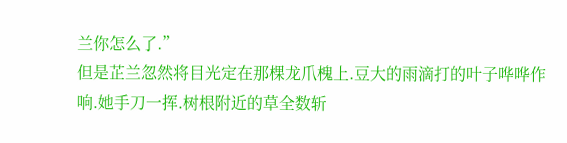兰你怎么了.”
但是芷兰忽然将目光定在那棵龙爪槐上.豆大的雨滴打的叶子哗哗作响.她手刀一挥.树根附近的草全数斩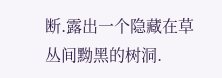断.露出一个隐藏在草丛间黝黑的树洞.